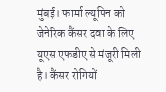मुंबई। फार्मा ल्यूपिन को जेनेरिक कैंसर दवा के लिए यूएस एफडीए से मंजूरी मिली है। कैंसर रोगियों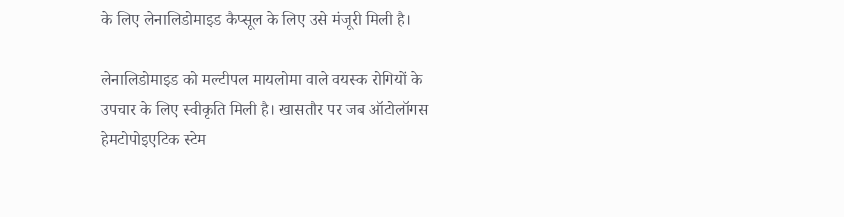के लिए लेनालिडोमाइड कैप्सूल के लिए उसे मंजूरी मिली है।

लेनालिडोमाइड को मल्टीपल मायलोमा वाले वयस्क रोगियों के उपचार के लिए स्वीकृति मिली है। खासतौर पर जब ऑटोलॉगस हेमटोपोइएटिक स्टेम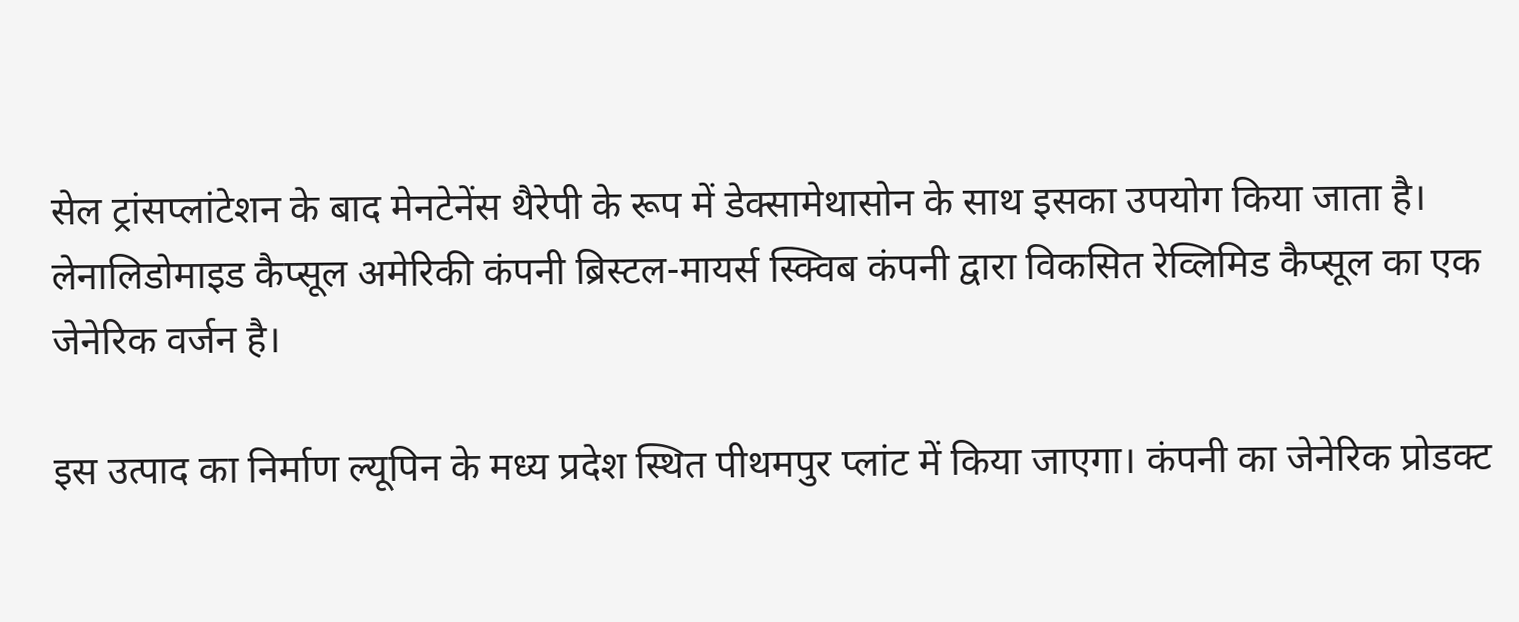सेल ट्रांसप्लांटेशन के बाद मेनटेनेंस थैरेपी के रूप में डेक्सामेथासोन के साथ इसका उपयोग किया जाता है। लेनालिडोमाइड कैप्सूल अमेरिकी कंपनी ब्रिस्टल-मायर्स स्क्विब कंपनी द्वारा विकसित रेव्लिमिड कैप्सूल का एक जेनेरिक वर्जन है।

इस उत्पाद का निर्माण ल्यूपिन के मध्य प्रदेश स्थित पीथमपुर प्लांट में किया जाएगा। कंपनी का जेनेरिक प्रोडक्ट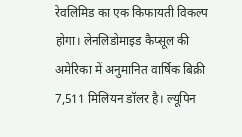रेवलिमिड का एक किफायती विकल्प होगा। लेनलिडोमाइड कैप्सूल की अमेरिका में अनुमानित वार्षिक बिक्री 7,511 मिलियन डॉलर है। ल्यूपिन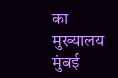का मुख्यालय मुंबई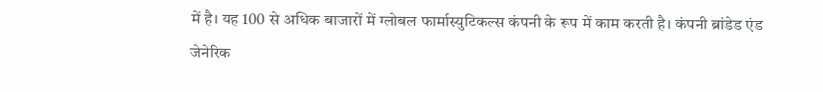में है। यह 100 से अधिक बाजारों में ग्लोबल फार्मास्युटिकल्स कंपनी के रूप में काम करती है। कंपनी ब्रांडेड एंड जेनेरिक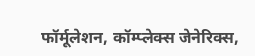फॉर्मूलेशन, कॉम्प्लेक्स जेनेरिक्स,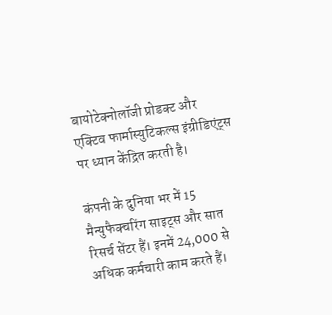बायोटेक्नोलॉजी प्रोडक्ट और एक्टिव फार्मास्युटिकल्स इंग्रीडिएंट्स पर ध्यान केंद्रित करती है।

कंपनी के दुनिया भर में 15 मैन्युफैक्चरिंग साइट्स और सात रिसर्च सेंटर हैं। इनमें 24,000 से अधिक कर्मचारी काम करते हैं।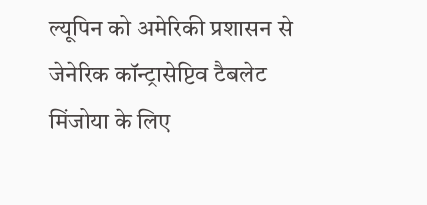ल्यूपिन को अमेरिकी प्रशासन से जेनेरिक कॉन्ट्रासेप्टिव टैबलेट मिंजोया के लिए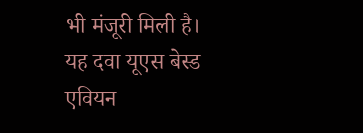भी मंजूरी मिली है। यह दवा यूएस बेस्ड एवियन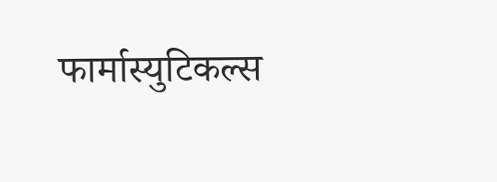फार्मास्युटिकल्स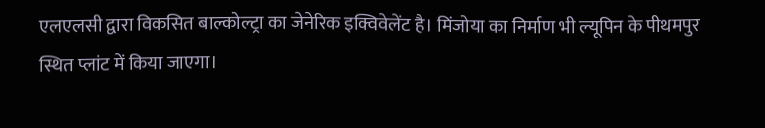एलएलसी द्वारा विकसित बाल्कोल्ट्रा का जेनेरिक इक्विवेलेंट है। मिंजोया का निर्माण भी ल्यूपिन के पीथमपुर स्थित प्लांट में किया जाएगा।